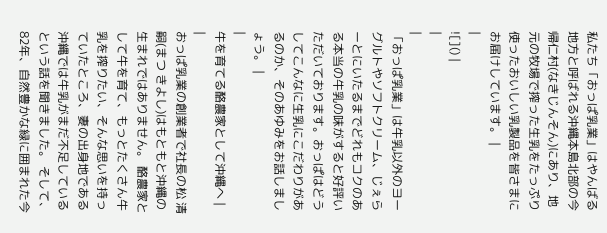私たち「おっぱ乳業」はやんばる地方と呼ばれる沖縄本島北部の今帰仁村(なきじんそん)にあり、地元の牧場で搾った生乳をたっぷり使ったおいしい乳製品を皆さまにお届けしています。 |
|
![]() |
|
|
「おっぱ乳業」は牛乳以外のヨーグルトやソフトクリーム、じぇらーとにいたるまでどれもコクのある本当の牛乳の味がすると好評いただいております。おっぱはどうしてこんなに生乳にこだわりがあるのか、そのあゆみをお話しましょう。 |
|
牛を育てる酪農家として沖縄へ |
|
おっぱ乳業の創業者で社長の松 清嗣(まつ きよし)はもともと沖縄の生まれではありません。 酪農家として牛を育て、もっとたくさん牛乳を搾りたい、そんな思いを持っていたところ、妻の出身地である沖縄では牛乳がまだ不足しているという話を聞きました。 そして、82年、自然豊かな緑に囲まれた今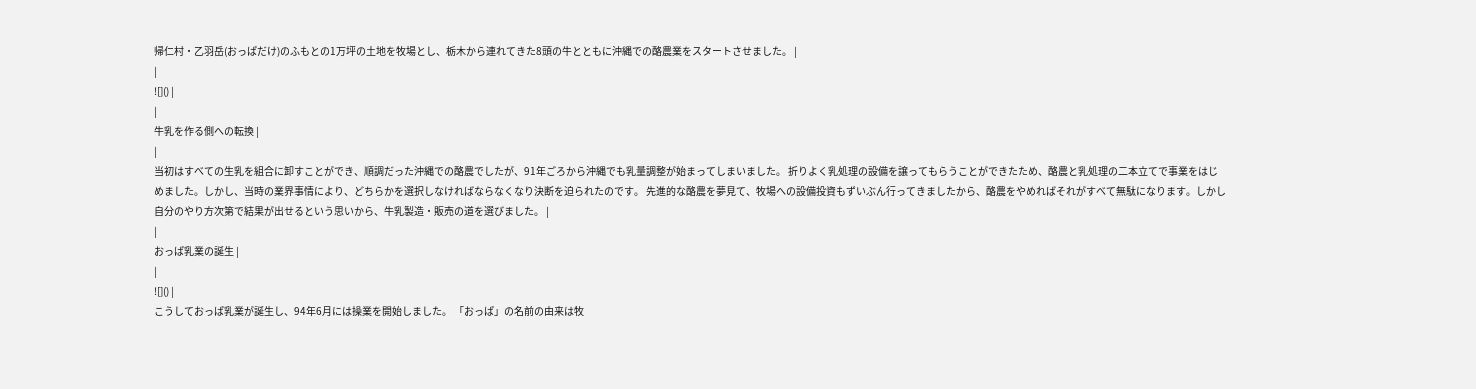帰仁村・乙羽岳(おっぱだけ)のふもとの1万坪の土地を牧場とし、栃木から連れてきた8頭の牛とともに沖縄での酪農業をスタートさせました。 |
|
![]() |
|
牛乳を作る側への転換 |
|
当初はすべての生乳を組合に卸すことができ、順調だった沖縄での酪農でしたが、91年ごろから沖縄でも乳量調整が始まってしまいました。 折りよく乳処理の設備を譲ってもらうことができたため、酪農と乳処理の二本立てで事業をはじめました。しかし、当時の業界事情により、どちらかを選択しなければならなくなり決断を迫られたのです。 先進的な酪農を夢見て、牧場への設備投資もずいぶん行ってきましたから、酪農をやめればそれがすべて無駄になります。しかし自分のやり方次第で結果が出せるという思いから、牛乳製造・販売の道を選びました。 |
|
おっぱ乳業の誕生 |
|
![]() |
こうしておっぱ乳業が誕生し、94年6月には操業を開始しました。 「おっぱ」の名前の由来は牧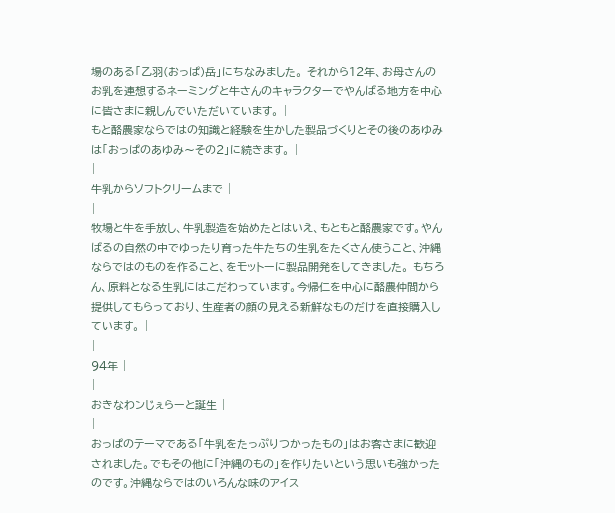場のある「乙羽(おっぱ)岳」にちなみました。 それから12年、お母さんのお乳を連想するネーミングと牛さんのキャラクターでやんばる地方を中心に皆さまに親しんでいただいています。 |
もと酪農家ならではの知識と経験を生かした製品づくりとその後のあゆみは「おっぱのあゆみ〜その2」に続きます。 |
|
牛乳からソフトクリームまで |
|
牧場と牛を手放し、牛乳製造を始めたとはいえ、もともと酪農家です。やんばるの自然の中でゆったり育った牛たちの生乳をたくさん使うこと、沖縄ならではのものを作ること、をモットーに製品開発をしてきました。 もちろん、原料となる生乳にはこだわっています。今帰仁を中心に酪農仲間から提供してもらっており、生産者の顔の見える新鮮なものだけを直接購入しています。 |
|
94年 |
|
おきなわンじぇらーと誕生 |
|
おっぱのテーマである「牛乳をたっぷりつかったもの」はお客さまに歓迎されました。でもその他に「沖縄のもの」を作りたいという思いも強かったのです。沖縄ならではのいろんな味のアイス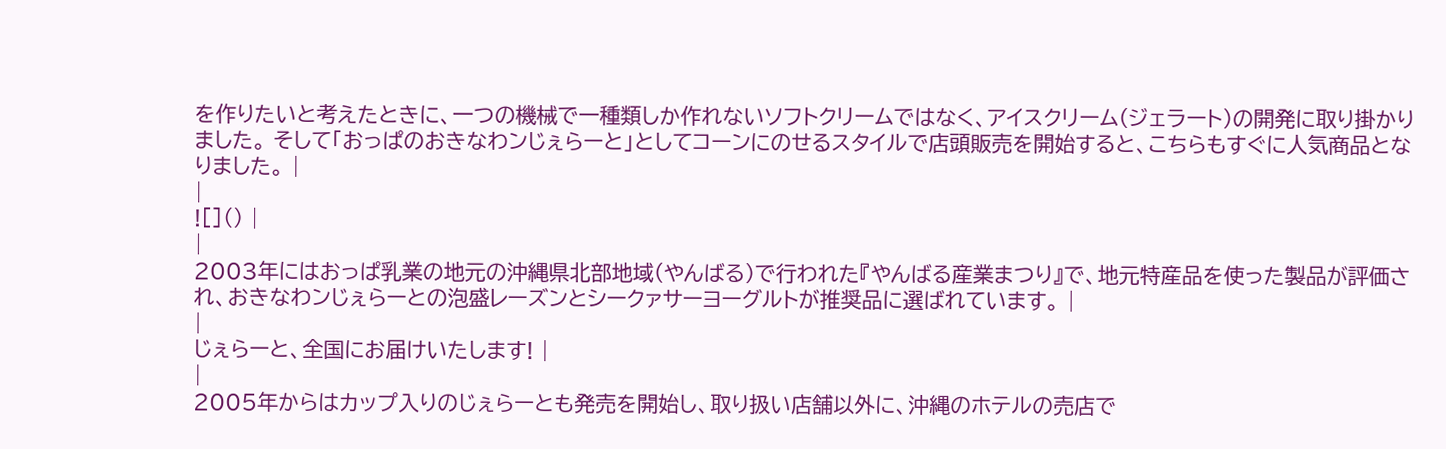を作りたいと考えたときに、一つの機械で一種類しか作れないソフトクリームではなく、アイスクリーム(ジェラート)の開発に取り掛かりました。 そして「おっぱのおきなわンじぇらーと」としてコーンにのせるスタイルで店頭販売を開始すると、こちらもすぐに人気商品となりました。 |
|
![]() |
|
2003年にはおっぱ乳業の地元の沖縄県北部地域(やんばる)で行われた『やんばる産業まつり』で、地元特産品を使った製品が評価され、おきなわンじぇらーとの泡盛レーズンとシークァサーヨーグルトが推奨品に選ばれています。 |
|
じぇらーと、全国にお届けいたします! |
|
2005年からはカップ入りのじぇらーとも発売を開始し、取り扱い店舗以外に、沖縄のホテルの売店で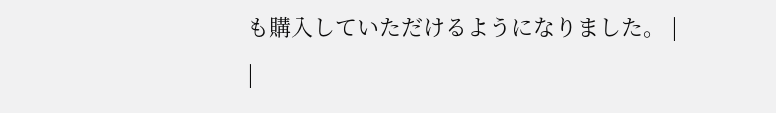も購入していただけるようになりました。 |
|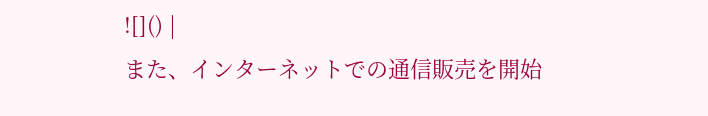![]() |
また、インターネットでの通信販売を開始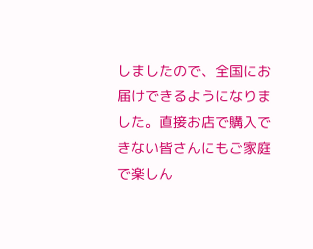しましたので、全国にお届けできるようになりました。直接お店で購入できない皆さんにもご家庭で楽しん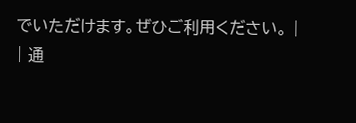でいただけます。ぜひご利用ください。 |
| 通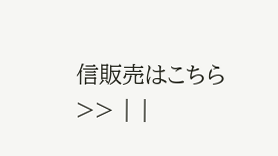信販売はこちら>> | |